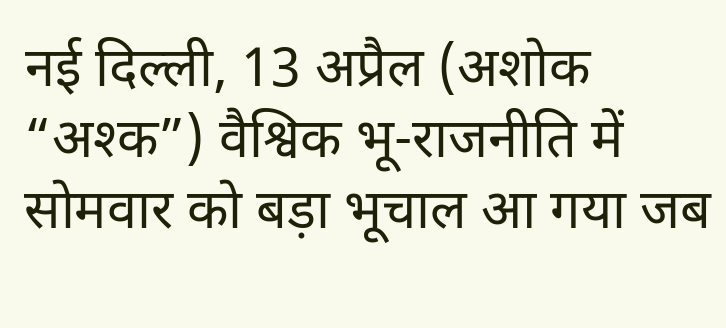नई दिल्ली, 13 अप्रैल (अशोक “अश्क”) वैश्विक भू-राजनीति में सोमवार को बड़ा भूचाल आ गया जब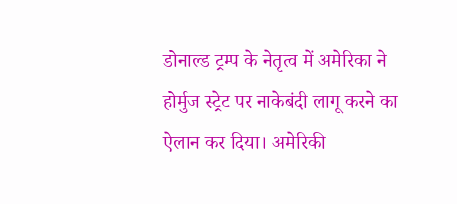डोनाल्ड ट्रम्प के नेतृत्व में अमेरिका ने होर्मुज स्ट्रेट पर नाकेबंदी लागू करने का ऐलान कर दिया। अमेरिकी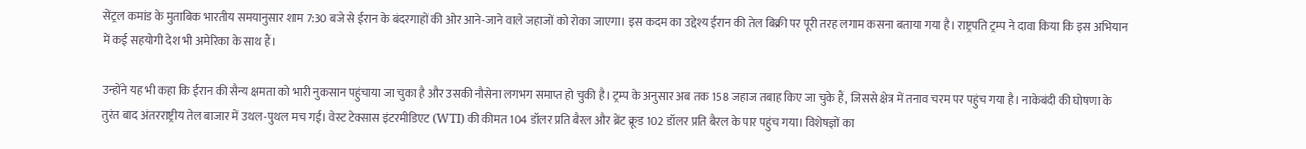सेंट्रल कमांड के मुताबिक भारतीय समयानुसार शाम 7:30 बजे से ईरान के बंदरगाहों की ओर आने-जाने वाले जहाजों को रोका जाएगा। इस कदम का उद्देश्य ईरान की तेल बिक्री पर पूरी तरह लगाम कसना बताया गया है। राष्ट्रपति ट्रम्प ने दावा किया कि इस अभियान में कई सहयोगी देश भी अमेरिका के साथ हैं।

उन्होंने यह भी कहा कि ईरान की सैन्य क्षमता को भारी नुकसान पहुंचाया जा चुका है और उसकी नौसेना लगभग समाप्त हो चुकी है। ट्रम्प के अनुसार अब तक 158 जहाज तबाह किए जा चुके हैं, जिससे क्षेत्र में तनाव चरम पर पहुंच गया है। नाकेबंदी की घोषणा के तुरंत बाद अंतरराष्ट्रीय तेल बाजार में उथल-पुथल मच गई। वेस्ट टेक्सास इंटरमीडिएट (WTI) की कीमत 104 डॉलर प्रति बैरल और ब्रेंट क्रूड 102 डॉलर प्रति बैरल के पार पहुंच गया। विशेषज्ञों का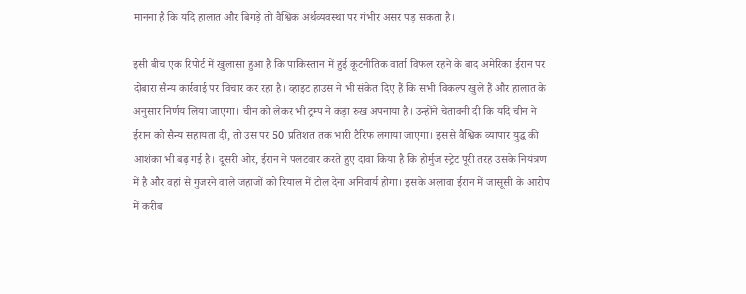मानना है कि यदि हालात और बिगड़े तो वैश्विक अर्थव्यवस्था पर गंभीर असर पड़ सकता है।

इसी बीच एक रिपोर्ट में खुलासा हुआ है कि पाकिस्तान में हुई कूटनीतिक वार्ता विफल रहने के बाद अमेरिका ईरान पर दोबारा सैन्य कार्रवाई पर विचार कर रहा है। व्हाइट हाउस ने भी संकेत दिए हैं कि सभी विकल्प खुले हैं और हालात के अनुसार निर्णय लिया जाएगा। चीन को लेकर भी ट्रम्प ने कड़ा रुख अपनाया है। उन्होंने चेतावनी दी कि यदि चीन ने ईरान को सैन्य सहायता दी, तो उस पर 50 प्रतिशत तक भारी टैरिफ लगाया जाएगा। इससे वैश्विक व्यापार युद्ध की आशंका भी बढ़ गई है। दूसरी ओर, ईरान ने पलटवार करते हुए दावा किया है कि होर्मुज स्ट्रेट पूरी तरह उसके नियंत्रण में है और वहां से गुजरने वाले जहाजों को रियाल में टोल देना अनिवार्य होगा। इसके अलावा ईरान में जासूसी के आरोप में करीब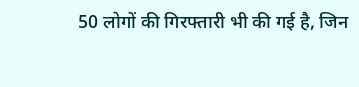50 लोगों की गिरफ्तारी भी की गई है, जिन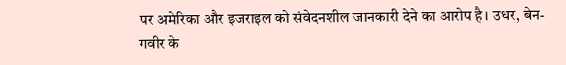पर अमेरिका और इजराइल को संवेदनशील जानकारी देने का आरोप है। उधर, बेन-गवीर के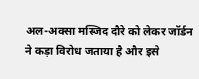अल-अक्सा मस्जिद दौरे को लेकर जॉर्डन ने कड़ा विरोध जताया है और इसे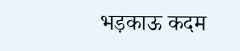भड़काऊ कदम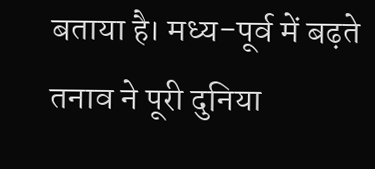बताया है। मध्य-पूर्व में बढ़ते तनाव ने पूरी दुनिया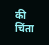की चिंता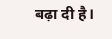बढ़ा दी है।